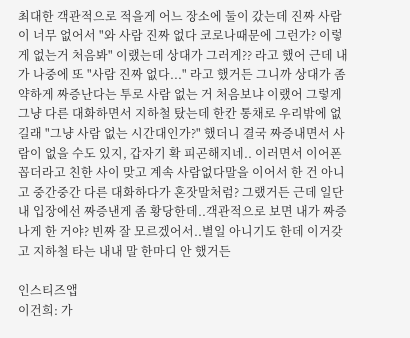최대한 객관적으로 적을게 어느 장소에 둘이 갔는데 진짜 사람이 너무 없어서 "와 사람 진짜 없다 코로나때문에 그런가? 이렇게 없는거 처음봐" 이랬는데 상대가 그러게?? 라고 했어 근데 내가 나중에 또 "사람 진짜 없다..." 라고 했거든 그니까 상대가 좀 약하게 짜증난다는 투로 사람 없는 거 처음보냐 이랬어 그렇게 그냥 다른 대화하면서 지하철 탔는데 한칸 통채로 우리밖에 없길래 "그냥 사람 없는 시간대인가?" 했더니 결국 짜증내면서 사람이 없을 수도 있지, 갑자기 확 피곤해지네.. 이러면서 이어폰 꼽더라고 친한 사이 맞고 계속 사람없다말을 이어서 한 건 아니고 중간중간 다른 대화하다가 혼잣말처럼? 그랬거든 근데 일단 내 입장에선 짜증낸게 좀 황당한데..객관적으로 보면 내가 짜증나게 한 거야? 빈짜 잘 모르겠어서..별일 아니기도 한데 이거갖고 지하철 타는 내내 말 한마디 안 했거든

인스티즈앱
이건희: 가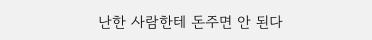난한 사람한테 돈주면 안 된다